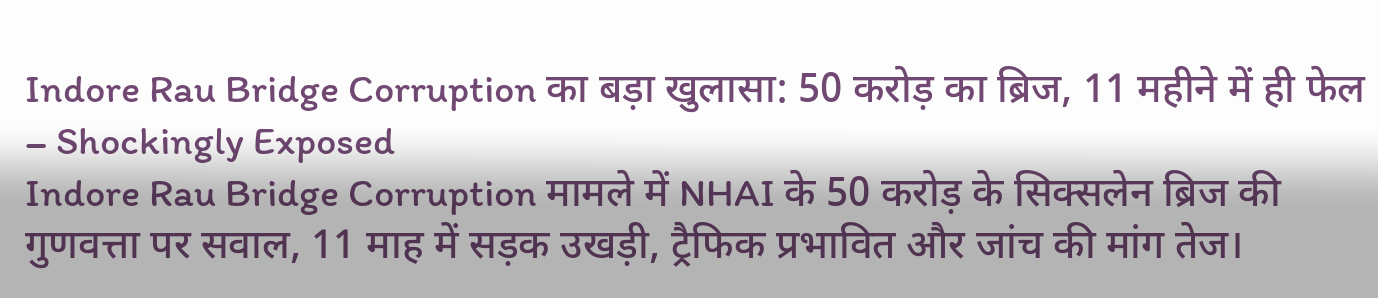Indore Rau Bridge Corruption का बड़ा खुलासा: 50 करोड़ का ब्रिज, 11 महीने में ही फेल – Shockingly Exposed
Indore Rau Bridge Corruption मामले में NHAI के 50 करोड़ के सिक्सलेन ब्रिज की गुणवत्ता पर सवाल, 11 माह में सड़क उखड़ी, ट्रैफिक प्रभावित और जांच की मांग तेज।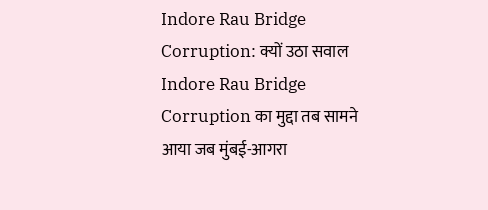Indore Rau Bridge Corruption: क्यों उठा सवाल
Indore Rau Bridge Corruption का मुद्दा तब सामने आया जब मुंबई-आगरा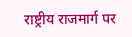राष्ट्रीय राजमार्ग पर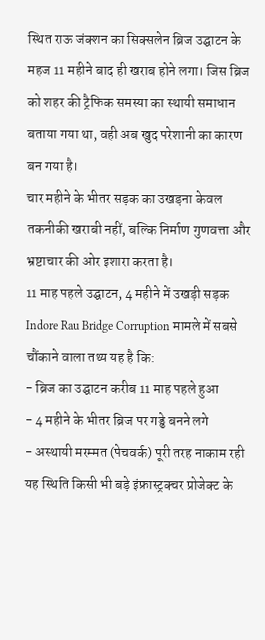स्थित राऊ जंक्शन का सिक्सलेन ब्रिज उद्घाटन के महज 11 महीने बाद ही खराब होने लगा। जिस ब्रिज को शहर की ट्रैफिक समस्या का स्थायी समाधान बताया गया था, वही अब खुद परेशानी का कारण बन गया है।
चार महीने के भीतर सड़क का उखड़ना केवल तकनीकी खराबी नहीं, बल्कि निर्माण गुणवत्ता और भ्रष्टाचार की ओर इशारा करता है।
11 माह पहले उद्घाटन, 4 महीने में उखड़ी सड़क
Indore Rau Bridge Corruption मामले में सबसे चौंकाने वाला तथ्य यह है कि:
- ब्रिज का उद्घाटन करीब 11 माह पहले हुआ
- 4 महीने के भीतर ब्रिज पर गड्ढे बनने लगे
- अस्थायी मरम्मत (पेचवर्क) पूरी तरह नाकाम रही
यह स्थिति किसी भी बड़े इंफ्रास्ट्रक्चर प्रोजेक्ट के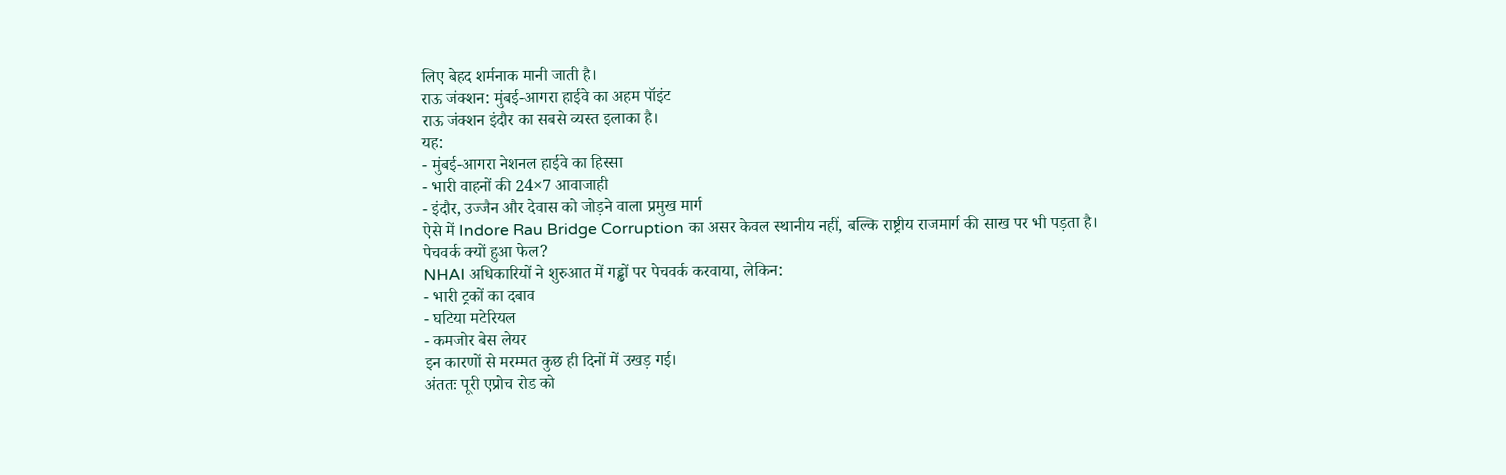लिए बेहद शर्मनाक मानी जाती है।
राऊ जंक्शन: मुंबई-आगरा हाईवे का अहम पॉइंट
राऊ जंक्शन इंदौर का सबसे व्यस्त इलाका है।
यह:
- मुंबई-आगरा नेशनल हाईवे का हिस्सा
- भारी वाहनों की 24×7 आवाजाही
- इंदौर, उज्जैन और देवास को जोड़ने वाला प्रमुख मार्ग
ऐसे में Indore Rau Bridge Corruption का असर केवल स्थानीय नहीं, बल्कि राष्ट्रीय राजमार्ग की साख पर भी पड़ता है।
पेचवर्क क्यों हुआ फेल?
NHAI अधिकारियों ने शुरुआत में गड्ढों पर पेचवर्क करवाया, लेकिन:
- भारी ट्रकों का दबाव
- घटिया मटेरियल
- कमजोर बेस लेयर
इन कारणों से मरम्मत कुछ ही दिनों में उखड़ गई।
अंततः पूरी एप्रोच रोड को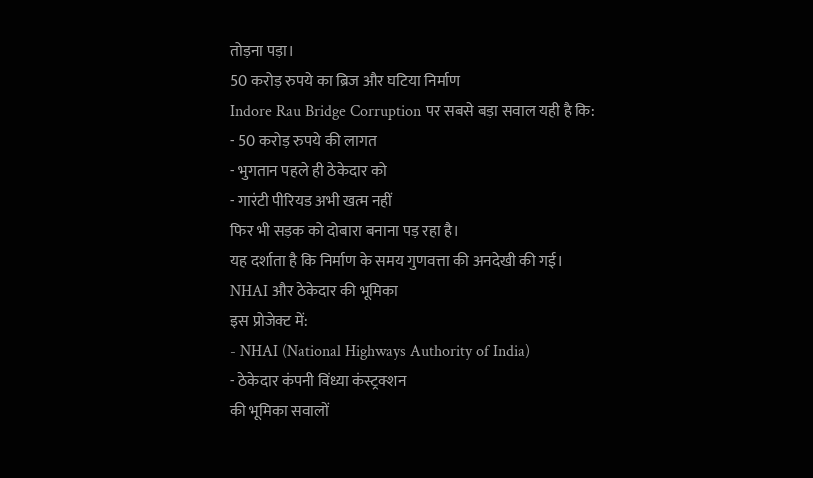तोड़ना पड़ा।
50 करोड़ रुपये का ब्रिज और घटिया निर्माण
Indore Rau Bridge Corruption पर सबसे बड़ा सवाल यही है कि:
- 50 करोड़ रुपये की लागत
- भुगतान पहले ही ठेकेदार को
- गारंटी पीरियड अभी खत्म नहीं
फिर भी सड़क को दोबारा बनाना पड़ रहा है।
यह दर्शाता है कि निर्माण के समय गुणवत्ता की अनदेखी की गई।
NHAI और ठेकेदार की भूमिका
इस प्रोजेक्ट में:
- NHAI (National Highways Authority of India)
- ठेकेदार कंपनी विंध्या कंस्ट्रक्शन
की भूमिका सवालों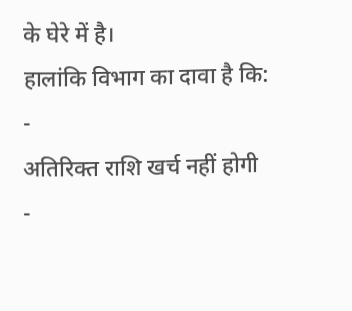के घेरे में है।
हालांकि विभाग का दावा है कि:
-
अतिरिक्त राशि खर्च नहीं होगी
-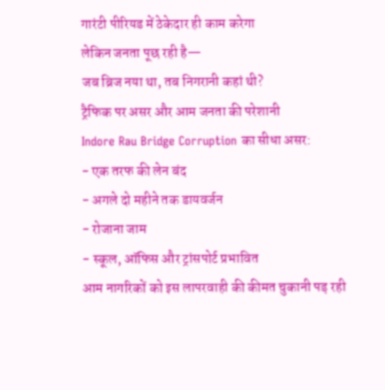गारंटी पीरियड में ठेकेदार ही काम करेगा
लेकिन जनता पूछ रही है—
जब ब्रिज नया था, तब निगरानी कहां थी?
ट्रैफिक पर असर और आम जनता की परेशानी
Indore Rau Bridge Corruption का सीधा असर:
- एक तरफ की लेन बंद
- अगले दो महीने तक डायवर्जन
- रोजाना जाम
- स्कूल, ऑफिस और ट्रांसपोर्ट प्रभावित
आम नागरिकों को इस लापरवाही की कीमत चुकानी पड़ रही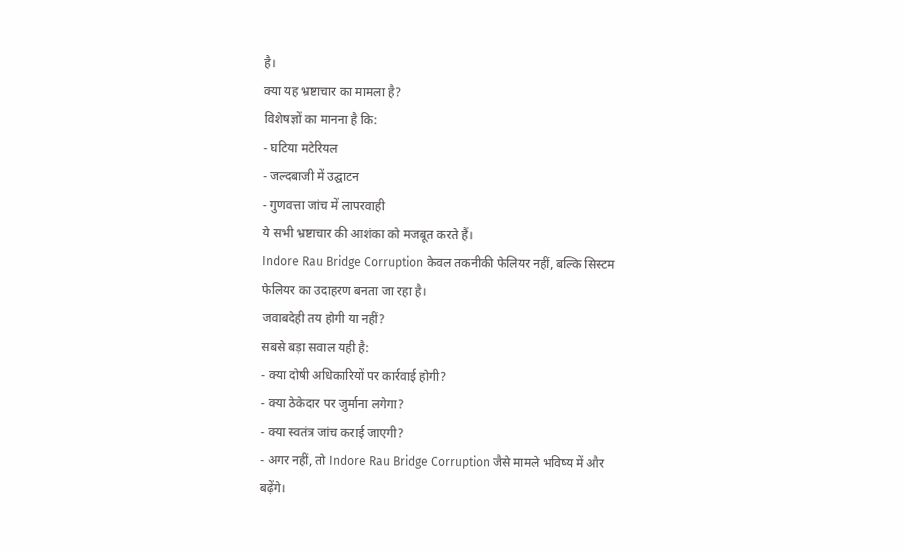है।
क्या यह भ्रष्टाचार का मामला है?
विशेषज्ञों का मानना है कि:
- घटिया मटेरियल
- जल्दबाजी में उद्घाटन
- गुणवत्ता जांच में लापरवाही
ये सभी भ्रष्टाचार की आशंका को मजबूत करते हैं।
Indore Rau Bridge Corruption केवल तकनीकी फेलियर नहीं, बल्कि सिस्टम फेलियर का उदाहरण बनता जा रहा है।
जवाबदेही तय होगी या नहीं?
सबसे बड़ा सवाल यही है:
- क्या दोषी अधिकारियों पर कार्रवाई होगी?
- क्या ठेकेदार पर जुर्माना लगेगा?
- क्या स्वतंत्र जांच कराई जाएगी?
- अगर नहीं, तो Indore Rau Bridge Corruption जैसे मामले भविष्य में और बढ़ेंगे।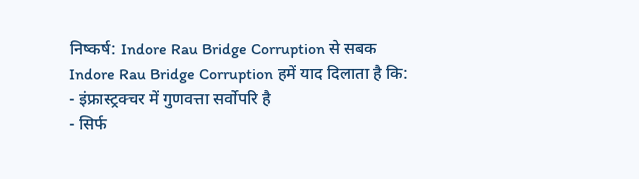निष्कर्ष: Indore Rau Bridge Corruption से सबक
Indore Rau Bridge Corruption हमें याद दिलाता है कि:
- इंफ्रास्ट्रक्चर में गुणवत्ता सर्वोपरि है
- सिर्फ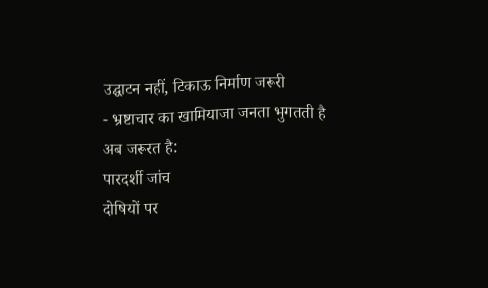उद्घाटन नहीं, टिकाऊ निर्माण जरूरी
- भ्रष्टाचार का खामियाजा जनता भुगतती है
अब जरूरत है:
पारदर्शी जांच
दोषियों पर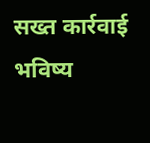सख्त कार्रवाई
भविष्य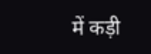में कड़ी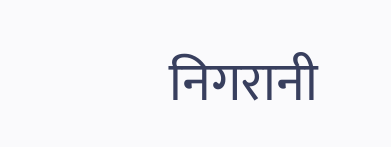निगरानी